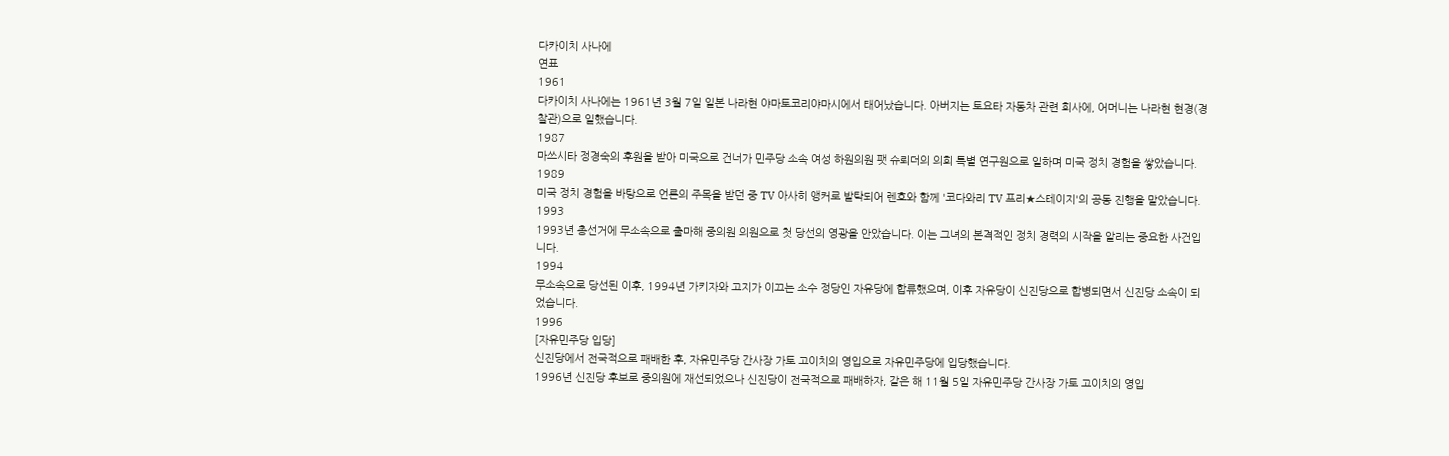다카이치 사나에
연표
1961
다카이치 사나에는 1961년 3월 7일 일본 나라현 야마토코리야마시에서 태어났습니다. 아버지는 토요타 자동차 관련 회사에, 어머니는 나라현 현경(경찰관)으로 일했습니다.
1987
마쓰시타 정경숙의 후원을 받아 미국으로 건너가 민주당 소속 여성 하원의원 팻 슈뢰더의 의회 특별 연구원으로 일하며 미국 정치 경험을 쌓았습니다.
1989
미국 정치 경험을 바탕으로 언론의 주목을 받던 중 TV 아사히 앵커로 발탁되어 렌호와 함께 '코다와리 TV 프리★스테이지'의 공동 진행을 맡았습니다.
1993
1993년 총선거에 무소속으로 출마해 중의원 의원으로 첫 당선의 영광을 안았습니다. 이는 그녀의 본격적인 정치 경력의 시작을 알리는 중요한 사건입니다.
1994
무소속으로 당선된 이후, 1994년 가키자와 고지가 이끄는 소수 정당인 자유당에 합류했으며, 이후 자유당이 신진당으로 합병되면서 신진당 소속이 되었습니다.
1996
[자유민주당 입당]
신진당에서 전국적으로 패배한 후, 자유민주당 간사장 가토 고이치의 영입으로 자유민주당에 입당했습니다.
1996년 신진당 후보로 중의원에 재선되었으나 신진당이 전국적으로 패배하자, 같은 해 11월 5일 자유민주당 간사장 가토 고이치의 영입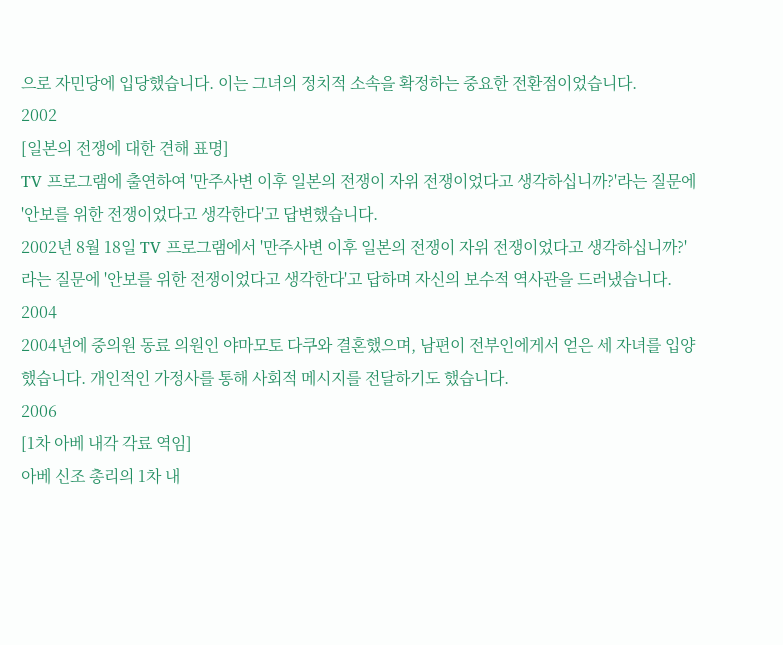으로 자민당에 입당했습니다. 이는 그녀의 정치적 소속을 확정하는 중요한 전환점이었습니다.
2002
[일본의 전쟁에 대한 견해 표명]
TV 프로그램에 출연하여 '만주사변 이후 일본의 전쟁이 자위 전쟁이었다고 생각하십니까?'라는 질문에 '안보를 위한 전쟁이었다고 생각한다'고 답변했습니다.
2002년 8월 18일 TV 프로그램에서 '만주사변 이후 일본의 전쟁이 자위 전쟁이었다고 생각하십니까?'라는 질문에 '안보를 위한 전쟁이었다고 생각한다'고 답하며 자신의 보수적 역사관을 드러냈습니다.
2004
2004년에 중의원 동료 의원인 야마모토 다쿠와 결혼했으며, 남편이 전부인에게서 얻은 세 자녀를 입양했습니다. 개인적인 가정사를 통해 사회적 메시지를 전달하기도 했습니다.
2006
[1차 아베 내각 각료 역임]
아베 신조 총리의 1차 내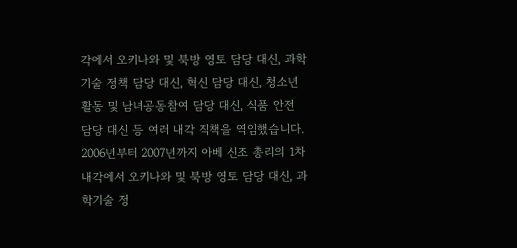각에서 오키나와 및 북방 영토 담당 대신, 과학기술 정책 담당 대신, 혁신 담당 대신, 청소년 활동 및 남녀공동참여 담당 대신, 식품 안전 담당 대신 등 여러 내각 직책을 역임했습니다.
2006년부터 2007년까지 아베 신조 총리의 1차 내각에서 오키나와 및 북방 영토 담당 대신, 과학기술 정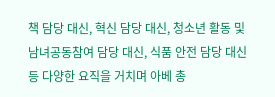책 담당 대신, 혁신 담당 대신, 청소년 활동 및 남녀공동참여 담당 대신, 식품 안전 담당 대신 등 다양한 요직을 거치며 아베 총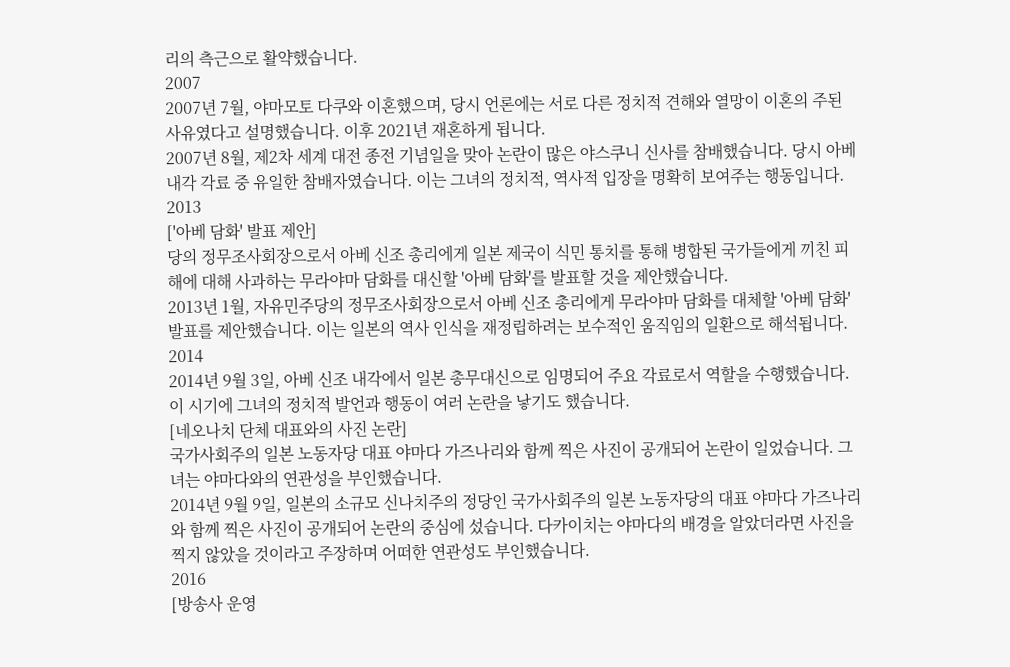리의 측근으로 활약했습니다.
2007
2007년 7월, 야마모토 다쿠와 이혼했으며, 당시 언론에는 서로 다른 정치적 견해와 열망이 이혼의 주된 사유였다고 설명했습니다. 이후 2021년 재혼하게 됩니다.
2007년 8월, 제2차 세계 대전 종전 기념일을 맞아 논란이 많은 야스쿠니 신사를 참배했습니다. 당시 아베 내각 각료 중 유일한 참배자였습니다. 이는 그녀의 정치적, 역사적 입장을 명확히 보여주는 행동입니다.
2013
['아베 담화' 발표 제안]
당의 정무조사회장으로서 아베 신조 총리에게 일본 제국이 식민 통치를 통해 병합된 국가들에게 끼친 피해에 대해 사과하는 무라야마 담화를 대신할 '아베 담화'를 발표할 것을 제안했습니다.
2013년 1월, 자유민주당의 정무조사회장으로서 아베 신조 총리에게 무라야마 담화를 대체할 '아베 담화' 발표를 제안했습니다. 이는 일본의 역사 인식을 재정립하려는 보수적인 움직임의 일환으로 해석됩니다.
2014
2014년 9월 3일, 아베 신조 내각에서 일본 총무대신으로 임명되어 주요 각료로서 역할을 수행했습니다. 이 시기에 그녀의 정치적 발언과 행동이 여러 논란을 낳기도 했습니다.
[네오나치 단체 대표와의 사진 논란]
국가사회주의 일본 노동자당 대표 야마다 가즈나리와 함께 찍은 사진이 공개되어 논란이 일었습니다. 그녀는 야마다와의 연관성을 부인했습니다.
2014년 9월 9일, 일본의 소규모 신나치주의 정당인 국가사회주의 일본 노동자당의 대표 야마다 가즈나리와 함께 찍은 사진이 공개되어 논란의 중심에 섰습니다. 다카이치는 야마다의 배경을 알았더라면 사진을 찍지 않았을 것이라고 주장하며 어떠한 연관성도 부인했습니다.
2016
[방송사 운영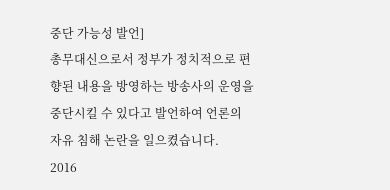중단 가능성 발언]
총무대신으로서 정부가 정치적으로 편향된 내용을 방영하는 방송사의 운영을 중단시킬 수 있다고 발언하여 언론의 자유 침해 논란을 일으켰습니다.
2016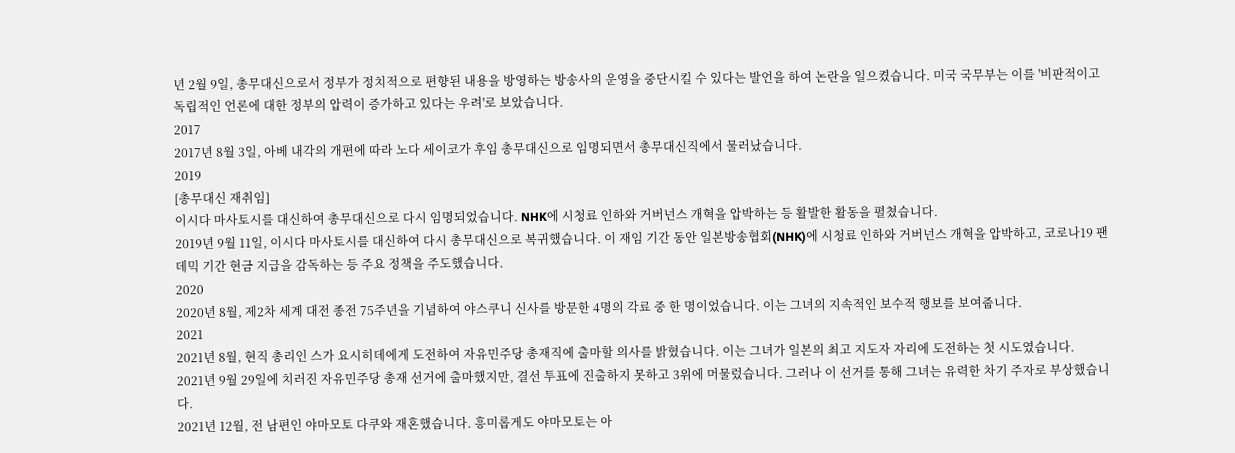년 2월 9일, 총무대신으로서 정부가 정치적으로 편향된 내용을 방영하는 방송사의 운영을 중단시킬 수 있다는 발언을 하여 논란을 일으켰습니다. 미국 국무부는 이를 '비판적이고 독립적인 언론에 대한 정부의 압력이 증가하고 있다는 우려'로 보았습니다.
2017
2017년 8월 3일, 아베 내각의 개편에 따라 노다 세이코가 후임 총무대신으로 임명되면서 총무대신직에서 물러났습니다.
2019
[총무대신 재취임]
이시다 마사토시를 대신하여 총무대신으로 다시 임명되었습니다. NHK에 시청료 인하와 거버넌스 개혁을 압박하는 등 활발한 활동을 펼쳤습니다.
2019년 9월 11일, 이시다 마사토시를 대신하여 다시 총무대신으로 복귀했습니다. 이 재임 기간 동안 일본방송협회(NHK)에 시청료 인하와 거버넌스 개혁을 압박하고, 코로나19 팬데믹 기간 현금 지급을 감독하는 등 주요 정책을 주도했습니다.
2020
2020년 8월, 제2차 세계 대전 종전 75주년을 기념하여 야스쿠니 신사를 방문한 4명의 각료 중 한 명이었습니다. 이는 그녀의 지속적인 보수적 행보를 보여줍니다.
2021
2021년 8월, 현직 총리인 스가 요시히데에게 도전하여 자유민주당 총재직에 출마할 의사를 밝혔습니다. 이는 그녀가 일본의 최고 지도자 자리에 도전하는 첫 시도였습니다.
2021년 9월 29일에 치러진 자유민주당 총재 선거에 출마했지만, 결선 투표에 진출하지 못하고 3위에 머물렀습니다. 그러나 이 선거를 통해 그녀는 유력한 차기 주자로 부상했습니다.
2021년 12월, 전 남편인 야마모토 다쿠와 재혼했습니다. 흥미롭게도 야마모토는 아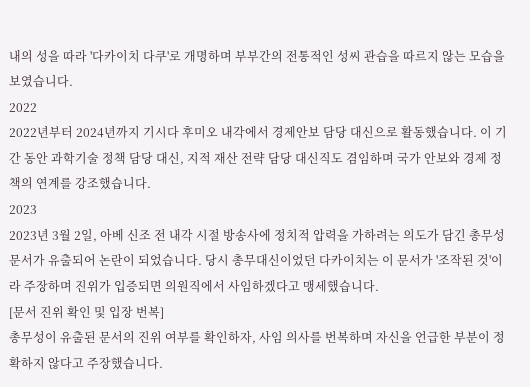내의 성을 따라 '다카이치 다쿠'로 개명하며 부부간의 전통적인 성씨 관습을 따르지 않는 모습을 보였습니다.
2022
2022년부터 2024년까지 기시다 후미오 내각에서 경제안보 담당 대신으로 활동했습니다. 이 기간 동안 과학기술 정책 담당 대신, 지적 재산 전략 담당 대신직도 겸임하며 국가 안보와 경제 정책의 연계를 강조했습니다.
2023
2023년 3월 2일, 아베 신조 전 내각 시절 방송사에 정치적 압력을 가하려는 의도가 담긴 총무성 문서가 유출되어 논란이 되었습니다. 당시 총무대신이었던 다카이치는 이 문서가 '조작된 것'이라 주장하며 진위가 입증되면 의원직에서 사임하겠다고 맹세했습니다.
[문서 진위 확인 및 입장 번복]
총무성이 유출된 문서의 진위 여부를 확인하자, 사임 의사를 번복하며 자신을 언급한 부분이 정확하지 않다고 주장했습니다.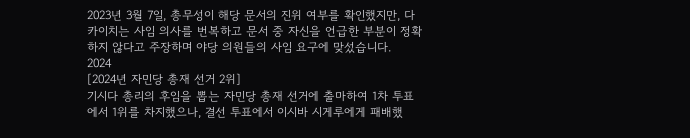2023년 3월 7일, 총무성이 해당 문서의 진위 여부를 확인했지만, 다카이치는 사임 의사를 번복하고 문서 중 자신을 언급한 부분이 정확하지 않다고 주장하며 야당 의원들의 사임 요구에 맞섰습니다.
2024
[2024년 자민당 총재 선거 2위]
기시다 총리의 후임을 뽑는 자민당 총재 선거에 출마하여 1차 투표에서 1위를 차지했으나, 결선 투표에서 이시바 시게루에게 패배했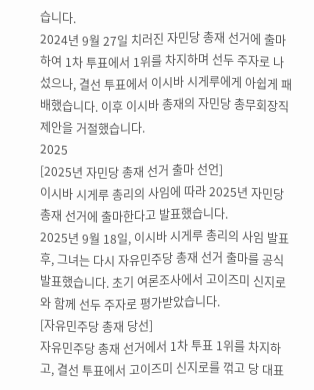습니다.
2024년 9월 27일 치러진 자민당 총재 선거에 출마하여 1차 투표에서 1위를 차지하며 선두 주자로 나섰으나, 결선 투표에서 이시바 시게루에게 아쉽게 패배했습니다. 이후 이시바 총재의 자민당 총무회장직 제안을 거절했습니다.
2025
[2025년 자민당 총재 선거 출마 선언]
이시바 시게루 총리의 사임에 따라 2025년 자민당 총재 선거에 출마한다고 발표했습니다.
2025년 9월 18일, 이시바 시게루 총리의 사임 발표 후, 그녀는 다시 자유민주당 총재 선거 출마를 공식 발표했습니다. 초기 여론조사에서 고이즈미 신지로와 함께 선두 주자로 평가받았습니다.
[자유민주당 총재 당선]
자유민주당 총재 선거에서 1차 투표 1위를 차지하고, 결선 투표에서 고이즈미 신지로를 꺾고 당 대표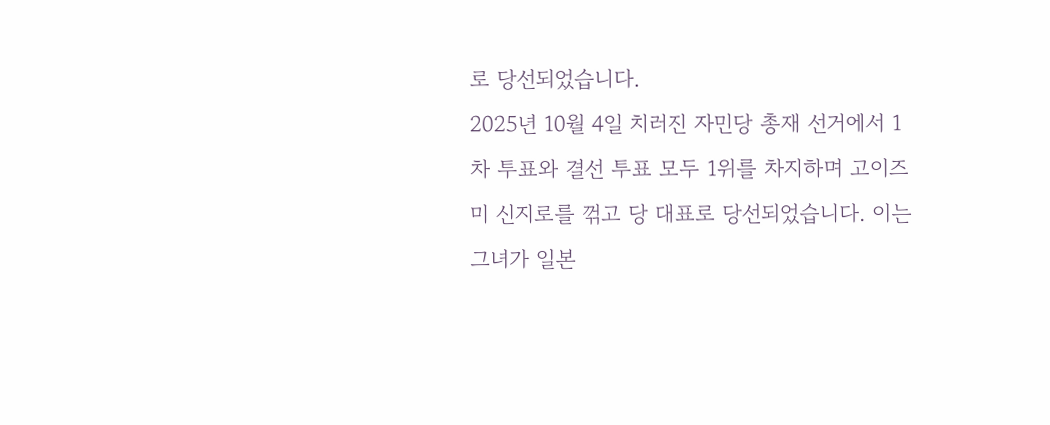로 당선되었습니다.
2025년 10월 4일 치러진 자민당 총재 선거에서 1차 투표와 결선 투표 모두 1위를 차지하며 고이즈미 신지로를 꺾고 당 대표로 당선되었습니다. 이는 그녀가 일본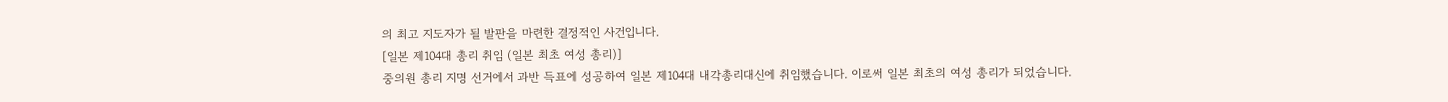의 최고 지도자가 될 발판을 마련한 결정적인 사건입니다.
[일본 제104대 총리 취임 (일본 최초 여성 총리)]
중의원 총리 지명 선거에서 과반 득표에 성공하여 일본 제104대 내각총리대신에 취임했습니다. 이로써 일본 최초의 여성 총리가 되었습니다.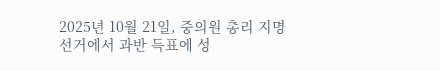2025년 10월 21일, 중의원 총리 지명 선거에서 과반 득표에 성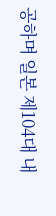공하며 일본 제104대 내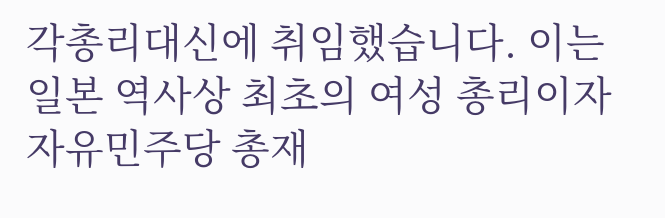각총리대신에 취임했습니다. 이는 일본 역사상 최초의 여성 총리이자 자유민주당 총재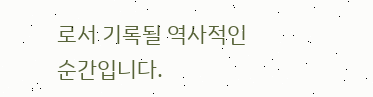로서 기록될 역사적인 순간입니다.